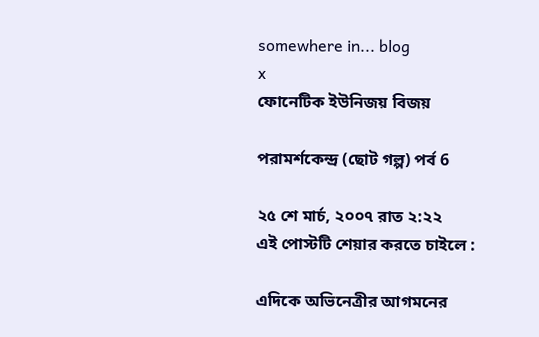somewhere in... blog
x
ফোনেটিক ইউনিজয় বিজয়

পরামর্শকেন্দ্র (ছোট গল্প) পর্ব 6

২৫ শে মার্চ, ২০০৭ রাত ২:২২
এই পোস্টটি শেয়ার করতে চাইলে :

এদিকে অভিনেত্রীর আগমনের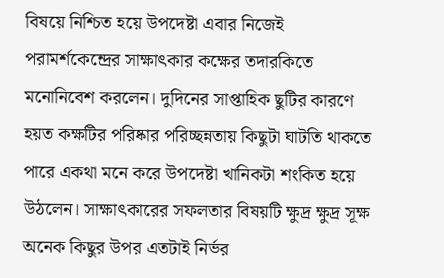বিষয়ে নিশ্চিত হয়ে উপদেষ্টা এবার নিজেই পরামর্শকেন্দ্রের সাক্ষাৎকার কক্ষের তদারকিতে মনোনিবেশ করলেন। দুদিনের সাপ্তাহিক ছুটির কারণে হয়ত কক্ষটির পরিষ্কার পরিচ্ছন্নতায় কিছুটা ঘাটতি থাকতে পারে একথা মনে করে উপদেষ্টা খানিকটা শংকিত হয়ে উঠলেন। সাক্ষাৎকারের সফলতার বিষয়টি ক্ষুদ্র ক্ষুদ্র সূক্ষ অনেক কিছুর উপর এতটাই নির্ভর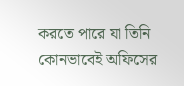করতে পারে যা তিনি কোনভাবেই অফিসের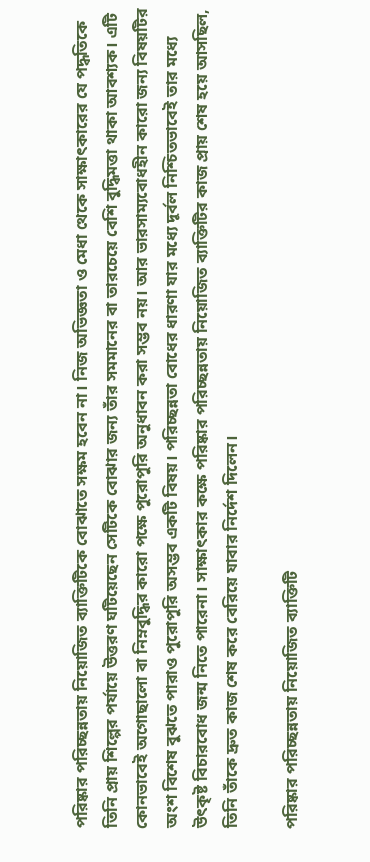পরিষ্কার পরিচ্ছন্নতায় নিয়োজিত ব্যাক্তিটিকে বোঝাতে সক্ষম হবেন না। নিজ অভিজ্ঞতা ও মেধা থেকে সাক্ষাৎকারের যে পদ্ধতিকে তিনি প্রায় শিল্পের পর্যায়ে উত্তরণ ঘটিয়েছেন সেটিকে বোঝার জন্য তাঁর সমমানের বা তারচেয়ে বেশি বুদ্ধিমত্তা থাকা আবশ্যক। এটি কোনভাবেই অগোছালো বা নিম্নবুদ্ধির কারো পক্ষে পুরোপুরি অনুধাবন করা সম্ভব নয়। আর ভারসাম্যবোধহীন কারো জন্য বিষয়টির অংশ বিশেষ বুঝতে পারাও পুরোপুরি অসম্ভব একটি বিষয়। পরিচ্ছন্নতা বোধের ধারণা যার মধ্যে দূর্বল নিশ্চিতভাবেই তার মধ্যে উৎকৃষ্ট বিচারবোধ জন্ম নিতে পারেনা। সাক্ষাৎকার কক্ষে পরিষ্কার পরিচ্ছন্নতায় নিয়োজিত ব্যাক্তিটির কাজ প্রায় শেষ হয়ে আসছিল, তিনি তাঁকে দ্রুত কাজ শেষ করে বেরিয়ে যাবার নির্দেশ দিলেন।

পরিষ্কার পরিচ্ছন্নতায় নিয়োজিত ব্যাক্তিটি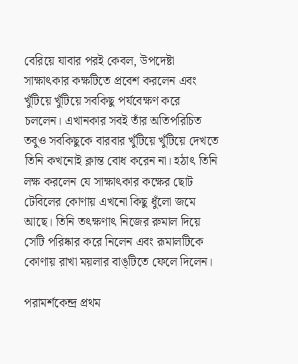বেরিয়ে যাবার পরই কেবল, উপদেষ্টা সাক্ষাৎকার কক্ষটিতে প্রবেশ করলেন এবং খুঁটিয়ে খুঁটিয়ে সবকিছু পর্যবেক্ষণ করে চললেন। এখানকার সবই তাঁর অতিপরিচিত তবুও সবকিছুকে বারবার খুঁটিয়ে খুঁটিয়ে দেখতে তিনি কখনোই ক্লান্ত বোধ করেন না। হঠাৎ তিনি লক্ষ করলেন যে সাক্ষাৎকার কক্ষের ছোট টেবিলের কোণায় এখনো কিছু ধুঁলো জমে আছে। তিনি তৎক্ষণাৎ নিজের রুমাল দিয়ে সেটি পরিষ্কার করে নিলেন এবং রূমালটিকে কোণায় রাখা ময়লার বাঙ্টিতে ফেলে দিলেন।

পরামর্শকেন্দ্র প্রথম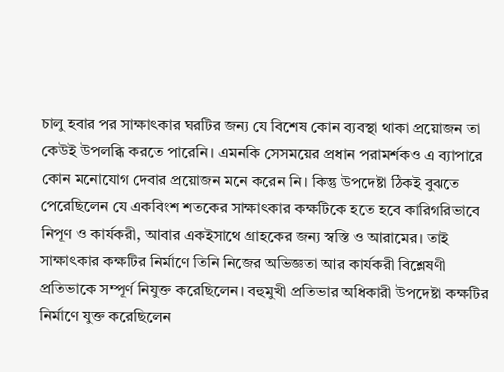চালু হবার পর সাক্ষাৎকার ঘরটির জন্য যে বিশেষ কোন ব্যবস্থা থাকা প্রয়োজন তা কেউই উপলব্ধি করতে পারেনি। এমনকি সেসময়ের প্রধান পরামর্শকও এ ব্যাপারে কোন মনোযোগ দেবার প্রয়োজন মনে করেন নি। কিন্তু উপদেষ্টা ঠিকই বুঝতে পেরেছিলেন যে একবিংশ শতকের সাক্ষাৎকার কক্ষটিকে হতে হবে কারিগরিভাবে নিপূণ ও কার্যকরী, আবার একইসাথে গ্রাহকের জন্য স্বস্তি ও আরামের। তাই সাক্ষাৎকার কক্ষটির নির্মাণে তিনি নিজের অভিজ্ঞতা আর কার্যকরী বিশ্লেষণী প্রতিভাকে সম্পূর্ণ নিযুক্ত করেছিলেন। বহুমুখী প্রতিভার অধিকারী উপদেষ্টা কক্ষটির নির্মাণে যুক্ত করেছিলেন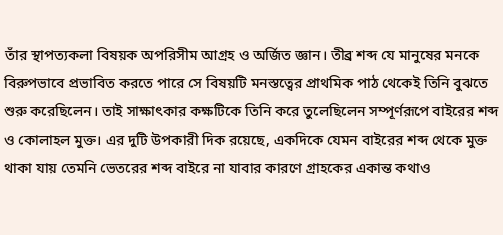তাঁর স্থাপত্যকলা বিষয়ক অপরিসীম আগ্রহ ও অর্জিত জ্ঞান। তীব্র শব্দ যে মানুষের মনকে বিরুপভাবে প্রভাবিত করতে পারে সে বিষয়টি মনস্তত্বের প্রাথমিক পাঠ থেকেই তিনি বুঝতে শুরু করেছিলেন। তাই সাক্ষাৎকার কক্ষটিকে তিনি করে তুলেছিলেন সম্পূর্ণরূপে বাইরের শব্দ ও কোলাহল মুক্ত। এর দুটি উপকারী দিক রয়েছে, একদিকে যেমন বাইরের শব্দ থেকে মুক্ত থাকা যায় তেমনি ভেতরের শব্দ বাইরে না যাবার কারণে গ্রাহকের একান্ত কথাও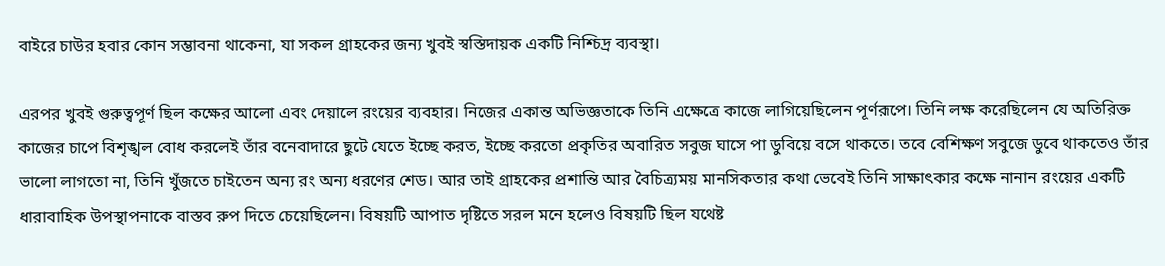বাইরে চাউর হবার কোন সম্ভাবনা থাকেনা, যা সকল গ্রাহকের জন্য খুবই স্বস্তিদায়ক একটি নিশ্চিদ্র ব্যবস্থা।

এরপর খুবই গুরুত্বপূর্ণ ছিল কক্ষের আলো এবং দেয়ালে রংয়ের ব্যবহার। নিজের একান্ত অভিজ্ঞতাকে তিনি এক্ষেত্রে কাজে লাগিয়েছিলেন পূর্ণরূপে। তিনি লক্ষ করেছিলেন যে অতিরিক্ত কাজের চাপে বিশৃঙ্খল বোধ করলেই তাঁর বনেবাদারে ছুটে যেতে ইচ্ছে করত, ইচ্ছে করতো প্রকৃতির অবারিত সবুজ ঘাসে পা ডুবিয়ে বসে থাকতে। তবে বেশিক্ষণ সবুজে ডুবে থাকতেও তাঁর ভালো লাগতো না, তিনি খুঁজতে চাইতেন অন্য রং অন্য ধরণের শেড। আর তাই গ্রাহকের প্রশান্তি আর বৈচিত্র্যময় মানসিকতার কথা ভেবেই তিনি সাক্ষাৎকার কক্ষে নানান রংয়ের একটি ধারাবাহিক উপস্থাপনাকে বাস্তব রুপ দিতে চেয়েছিলেন। বিষয়টি আপাত দৃষ্টিতে সরল মনে হলেও বিষয়টি ছিল যথেষ্ট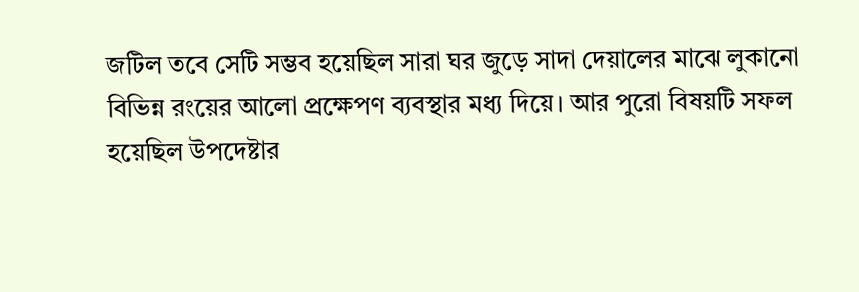জটিল তবে সেটি সম্ভব হয়েছিল সারা ঘর জুড়ে সাদা দেয়ালের মাঝে লুকানো বিভিন্ন রংয়ের আলো প্রক্ষেপণ ব্যবস্থার মধ্য দিয়ে। আর পুরো বিষয়টি সফল হয়েছিল উপদেষ্টার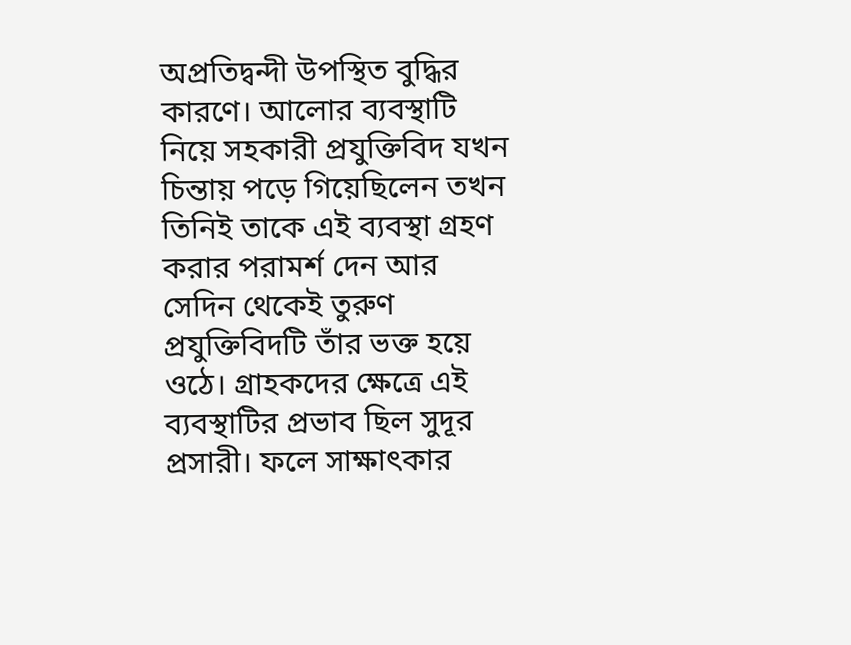অপ্রতিদ্বন্দী উপস্থিত বুদ্ধির কারণে। আলোর ব্যবস্থাটি নিয়ে সহকারী প্রযুক্তিবিদ যখন চিন্তায় পড়ে গিয়েছিলেন তখন তিনিই তাকে এই ব্যবস্থা গ্রহণ করার পরামর্শ দেন আর সেদিন থেকেই তুরুণ প্রযুক্তিবিদটি তাঁর ভক্ত হয়ে ওঠে। গ্রাহকদের ক্ষেত্রে এই ব্যবস্থাটির প্রভাব ছিল সুদূর প্রসারী। ফলে সাক্ষাৎকার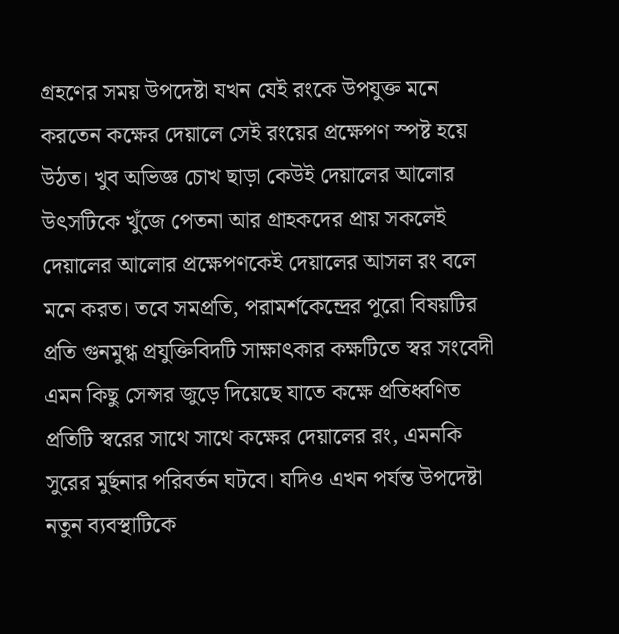গ্রহণের সময় উপদেষ্টা যখন যেই রংকে উপযুক্ত মনে করতেন কক্ষের দেয়ালে সেই রংয়ের প্রক্ষেপণ স্পষ্ট হয়ে উঠত। খুব অভিজ্ঞ চোখ ছাড়া কেউই দেয়ালের আলোর উৎসটিকে খুঁজে পেতনা আর গ্রাহকদের প্রায় সকলেই দেয়ালের আলোর প্রক্ষেপণকেই দেয়ালের আসল রং বলে মনে করত। তবে সমপ্রতি, পরামর্শকেন্দ্রের পুরো বিষয়টির প্রতি গুনমুগ্ধ প্রযুক্তিবিদটি সাক্ষাৎকার কক্ষটিতে স্বর সংবেদী এমন কিছু সেন্সর জুড়ে দিয়েছে যাতে কক্ষে প্রতিধ্বণিত প্রতিটি স্বরের সাথে সাথে কক্ষের দেয়ালের রং, এমনকি সুরের মুর্ছনার পরিবর্তন ঘটবে। যদিও এখন পর্যন্ত উপদেষ্টা নতুন ব্যবস্থাটিকে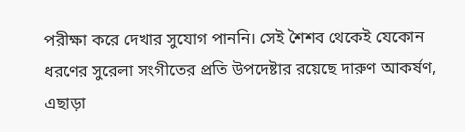পরীক্ষা করে দেখার সুযোগ পাননি। সেই শৈশব থেকেই যেকোন ধরণের সুরেলা সংগীতের প্রতি উপদেষ্টার রয়েছে দারুণ আকর্ষণ, এছাড়া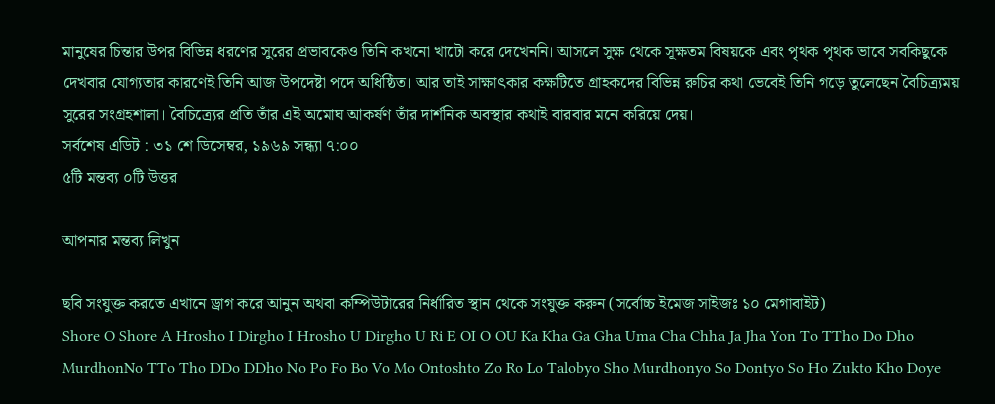মানুষের চিন্তার উপর বিভিন্ন ধরণের সুরের প্রভাবকেও তিনি কখনো খাটো করে দেখেননি। আসলে সুক্ষ থেকে সূক্ষতম বিষয়কে এবং পৃথক পৃথক ভাবে সবকিছুকে দেখবার যোগ্যতার কারণেই তিনি আজ উপদেষ্টা পদে অধিষ্ঠিত। আর তাই সাক্ষাৎকার কক্ষটিতে গ্রাহকদের বিভিন্ন রুচির কথা ভেবেই তিনি গড়ে তুলেছেন বৈচিত্র্যময় সুরের সংগ্রহশালা। বৈচিত্র্যের প্রতি তাঁর এই অমোঘ আকর্ষণ তাঁর দার্শনিক অবস্থার কথাই বারবার মনে করিয়ে দেয়।
সর্বশেষ এডিট : ৩১ শে ডিসেম্বর, ১৯৬৯ সন্ধ্যা ৭:০০
৫টি মন্তব্য ০টি উত্তর

আপনার মন্তব্য লিখুন

ছবি সংযুক্ত করতে এখানে ড্রাগ করে আনুন অথবা কম্পিউটারের নির্ধারিত স্থান থেকে সংযুক্ত করুন (সর্বোচ্চ ইমেজ সাইজঃ ১০ মেগাবাইট)
Shore O Shore A Hrosho I Dirgho I Hrosho U Dirgho U Ri E OI O OU Ka Kha Ga Gha Uma Cha Chha Ja Jha Yon To TTho Do Dho MurdhonNo TTo Tho DDo DDho No Po Fo Bo Vo Mo Ontoshto Zo Ro Lo Talobyo Sho Murdhonyo So Dontyo So Ho Zukto Kho Doye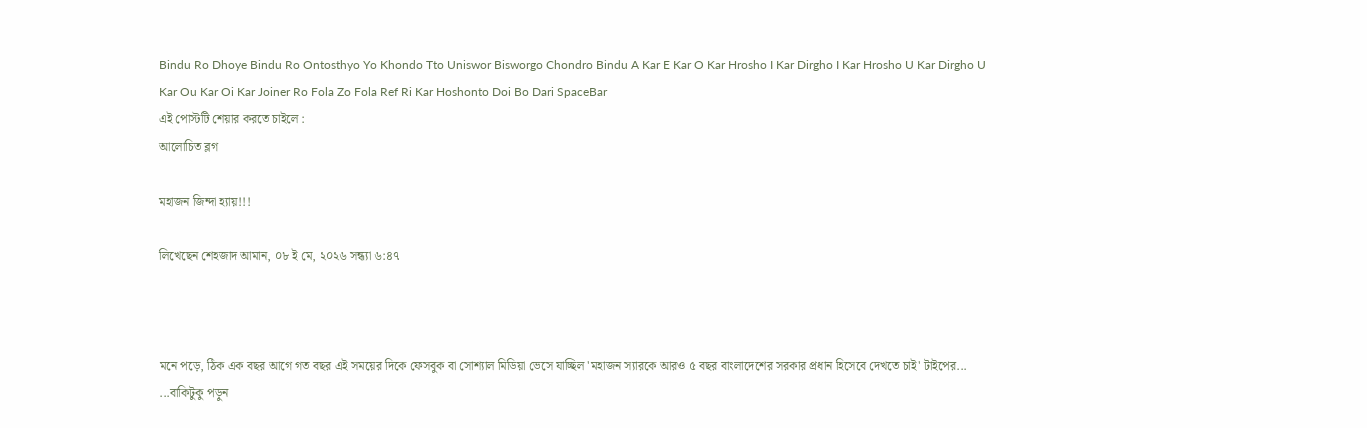Bindu Ro Dhoye Bindu Ro Ontosthyo Yo Khondo Tto Uniswor Bisworgo Chondro Bindu A Kar E Kar O Kar Hrosho I Kar Dirgho I Kar Hrosho U Kar Dirgho U Kar Ou Kar Oi Kar Joiner Ro Fola Zo Fola Ref Ri Kar Hoshonto Doi Bo Dari SpaceBar
এই পোস্টটি শেয়ার করতে চাইলে :
আলোচিত ব্লগ

মহাজন জিন্দা হ্যায়!!!

লিখেছেন শেহজাদ আমান, ০৮ ই মে, ২০২৬ সন্ধ্যা ৬:৪৭



মনে পড়ে, ঠিক এক বছর আগে গত বছর এই সময়ের দিকে ফেসবুক বা সোশ্যাল মিডিয়া ভেসে যাচ্ছিল 'মহাজন স্যারকে আরও ৫ বছর বাংলাদেশের সরকার প্রধান হিসেবে দেখতে চাই' টাইপের... ...বাকিটুকু পড়ুন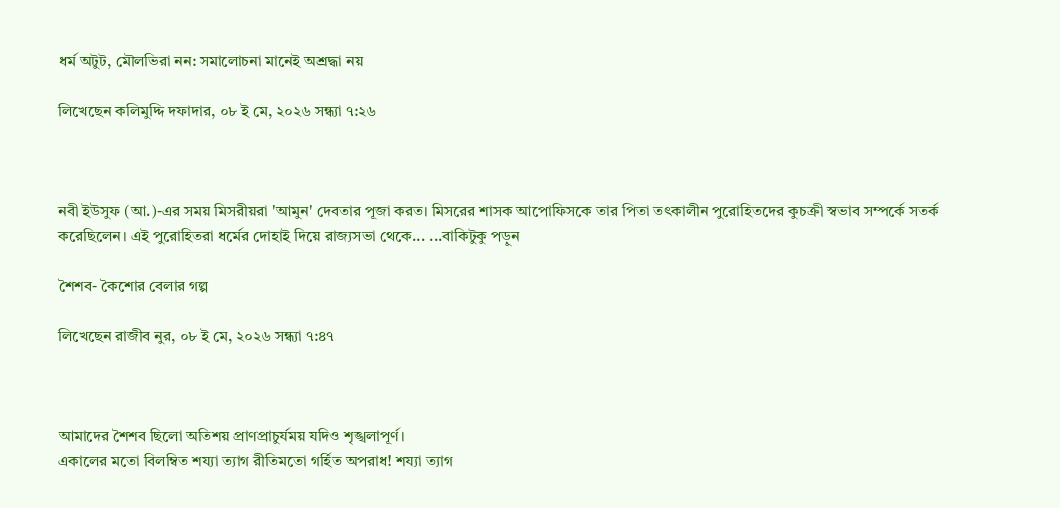ধর্ম অটুট, মৌলভিরা নন: সমালোচনা মানেই অশ্রদ্ধা নয়

লিখেছেন কলিমুদ্দি দফাদার, ০৮ ই মে, ২০২৬ সন্ধ্যা ৭:২৬



নবী ইউসুফ (আ.)-এর সময় মিসরীয়রা 'আমুন' দেবতার পূজা করত। মিসরের শাসক আপোফিসকে তার পিতা তৎকালীন পুরোহিতদের কুচক্রী স্বভাব সম্পর্কে সতর্ক করেছিলেন। এই পুরোহিতরা ধর্মের দোহাই দিয়ে রাজ্যসভা থেকে... ...বাকিটুকু পড়ুন

শৈশব- কৈশোর বেলার গল্প

লিখেছেন রাজীব নুর, ০৮ ই মে, ২০২৬ সন্ধ্যা ৭:৪৭



আমাদের শৈশব ছিলো অতিশয় প্রাণপ্রাচুর্যময় যদিও শৃঙ্খলাপূর্ণ।
একালের মতো বিলম্বিত শয্যা ত্যাগ রীতিমতো গর্হিত অপরাধ! শয্যা ত্যাগ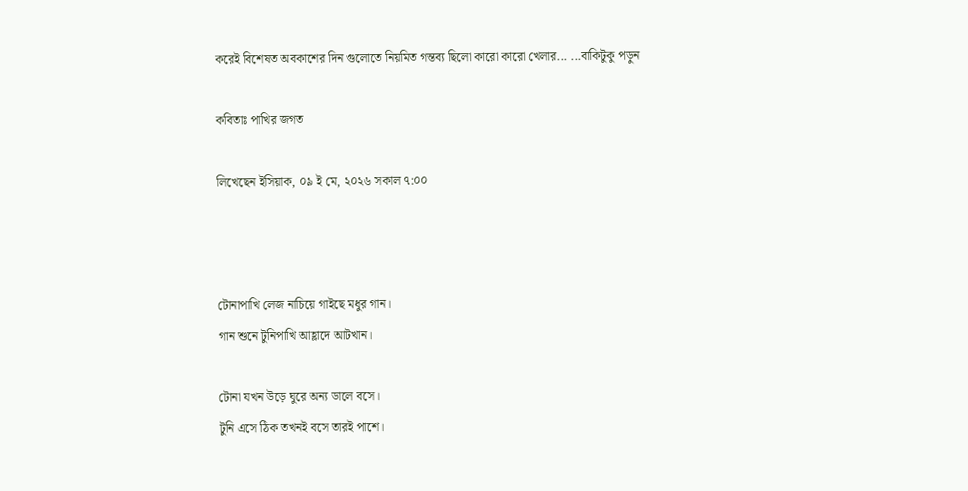করেই বিশেষত অবকাশের দিন গুলোতে নিয়মিত গন্তব্য ছিলো কারো কারো খেলার... ...বাকিটুকু পড়ুন

কবিতাঃ পাখির জগত

লিখেছেন ইসিয়াক, ০৯ ই মে, ২০২৬ সকাল ৭:০০



টোনাপাখি লেজ নাচিয়ে গাইছে মধুর গান।
গান শুনে টুনিপাখি আহ্লাদে আটখান।

টোনা যখন উড়ে ঘুরে অন্য ডালে বসে।
টুনি এসে ঠিক তখনই বসে তারই পাশে।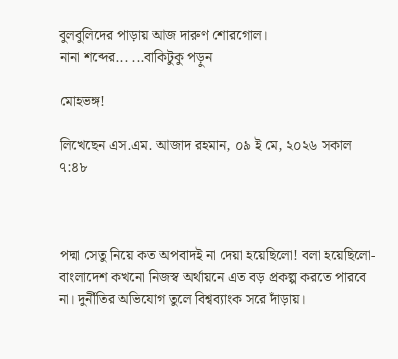বুলবুলিদের পাড়ায় আজ দারুণ শোরগোল।
নানা শব্দের... ...বাকিটুকু পড়ুন

মোহভঙ্গ!

লিখেছেন এস.এম. আজাদ রহমান, ০৯ ই মে, ২০২৬ সকাল ৭:৪৮



পদ্মা সেতু নিয়ে কত অপবাদই না দেয়া হয়েছিলো! বলা হয়েছিলো- বাংলাদেশ কখনো নিজস্ব অর্থায়নে এত বড় প্রকল্প করতে পারবে না। দুর্নীতির অভিযোগ তুলে বিশ্বব্যাংক সরে দাঁড়ায়।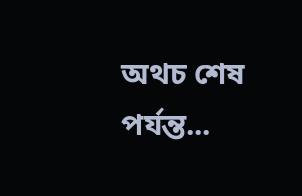অথচ শেষ পর্যন্ত...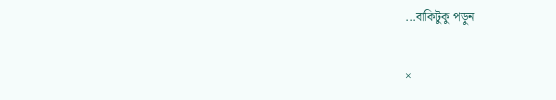...বাকিটুকু পড়ুন

×